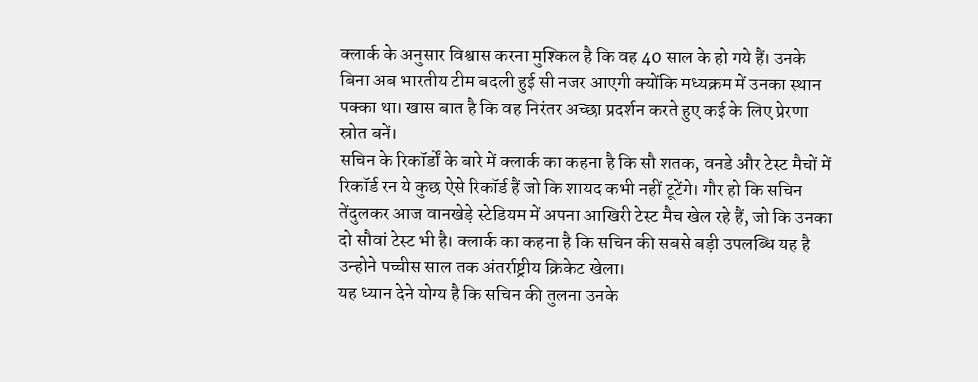क्लार्क के अनुसार विश्वास करना मुश्किल है कि वह 40 साल के हो गये हैं। उनके बिना अब भारतीय टीम बदली हुई सी नजर आएगी क्योंकि मध्यक्रम में उनका स्थान पक्का था। खास बात है कि वह निरंतर अच्छा प्रदर्शन करते हुए कई के लिए प्रेरणा स्रोत बनें।
सचिन के रिकॉर्डों के बारे में क्लार्क का कहना है कि सौ शतक, वनडे और टेस्ट मैचों में रिकॉर्ड रन ये कुछ ऐसे रिकॉर्ड हैं जो कि शायद कभी नहीं टूटेंगे। गौर हो कि सचिन तेंदुलकर आज वानखेड़े स्टेडियम में अपना आखिरी टेस्ट मैच खेल रहे हैं, जो कि उनका दो सौवां टेस्ट भी है। क्लार्क का कहना है कि सचिन की सबसे बड़ी उपलब्धि यह है उन्होने पच्चीस साल तक अंतर्राष्ट्रीय क्रिकेट खेला।
यह ध्यान देने योग्य है कि सचिन की तुलना उनके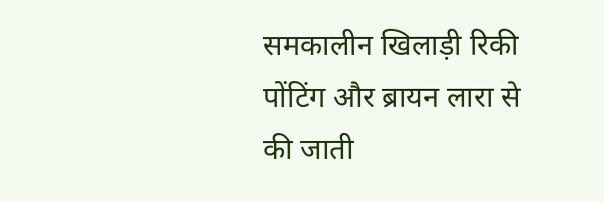समकालीन खिलाड़ी रिकी पोंटिंग और ब्रायन लारा से की जाती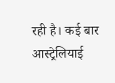रही है। कई बार आस्ट्रेलियाई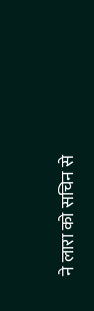ने लारा को सचिन से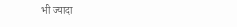भी ज्यादा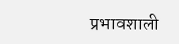प्रभावशाली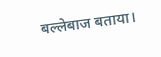बल्लेबाज बताया।